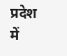प्रदेश में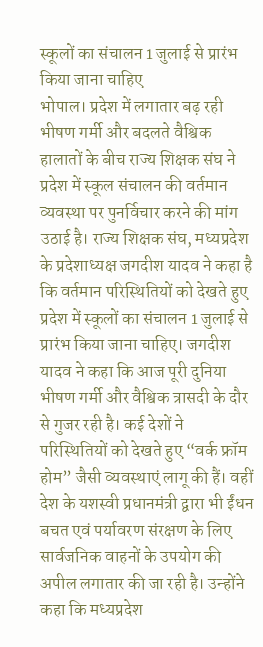स्कूलों का संचालन 1 जुलाई से प्रारंभ किया जाना चाहिए
भोपाल। प्रदेश में लगातार बढ़ रही भीषण गर्मी और बदलते वैश्विक हालातों के बीच राज्य शिक्षक संघ ने प्रदेश में स्कूल संचालन की वर्तमान व्यवस्था पर पुनर्विचार करने की मांग उठाई है। राज्य शिक्षक संघ, मध्यप्रदेश के प्रदेशाध्यक्ष जगदीश यादव ने कहा है कि वर्तमान परिस्थितियों को देखते हुए प्रदेश में स्कूलों का संचालन 1 जुलाई से प्रारंभ किया जाना चाहिए। जगदीश यादव ने कहा कि आज पूरी दुनिया भीषण गर्मी और वैश्विक त्रासदी के दौर से गुजर रही है। कई देशों ने परिस्थितियों को देखते हुए “वर्क फ्रॉम होम” जैसी व्यवस्थाएं लागू की हैं। वहीं देश के यशस्वी प्रधानमंत्री द्वारा भी ईंधन बचत एवं पर्यावरण संरक्षण के लिए सार्वजनिक वाहनों के उपयोग की अपील लगातार की जा रही है। उन्होंने कहा कि मध्यप्रदेश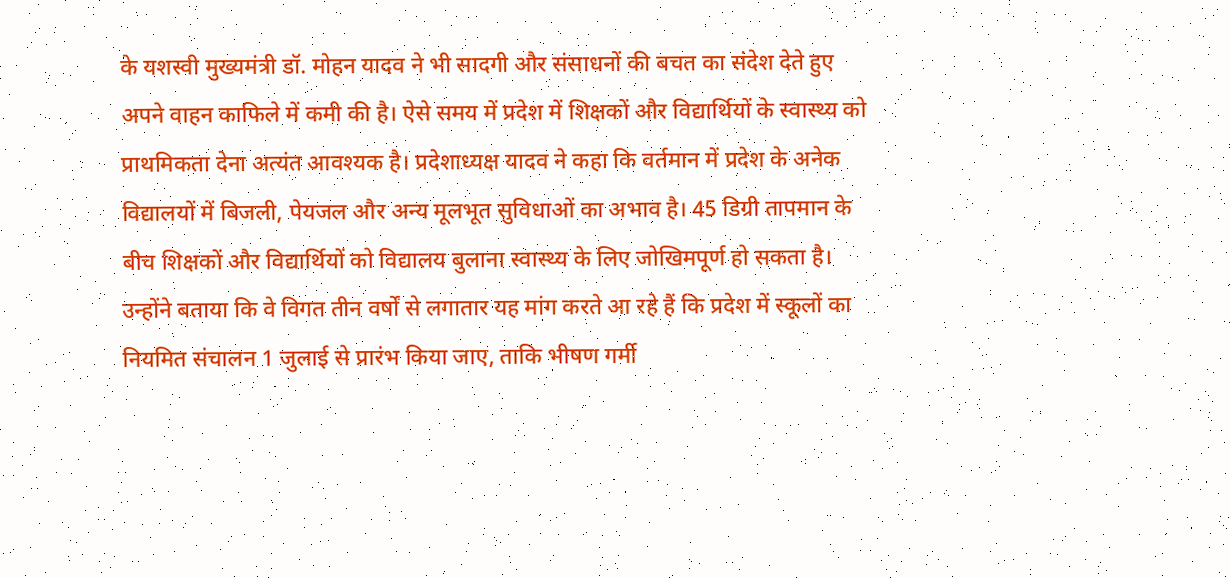के यशस्वी मुख्यमंत्री डॉ. मोहन यादव ने भी सादगी और संसाधनों की बचत का संदेश देते हुए अपने वाहन काफिले में कमी की है। ऐसे समय में प्रदेश में शिक्षकों और विद्यार्थियों के स्वास्थ्य को प्राथमिकता देना अत्यंत आवश्यक है। प्रदेशाध्यक्ष यादव ने कहा कि वर्तमान में प्रदेश के अनेक विद्यालयों में बिजली, पेयजल और अन्य मूलभूत सुविधाओं का अभाव है। 45 डिग्री तापमान के बीच शिक्षकों और विद्यार्थियों को विद्यालय बुलाना स्वास्थ्य के लिए जोखिमपूर्ण हो सकता है। उन्होंने बताया कि वे विगत तीन वर्षों से लगातार यह मांग करते आ रहे हैं कि प्रदेश में स्कूलों का नियमित संचालन 1 जुलाई से प्रारंभ किया जाए, ताकि भीषण गर्मी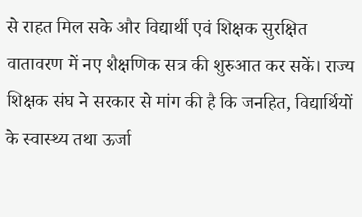से राहत मिल सके और विद्यार्थी एवं शिक्षक सुरक्षित वातावरण में नए शैक्षणिक सत्र की शुरुआत कर सकें। राज्य शिक्षक संघ ने सरकार से मांग की है कि जनहित, विद्यार्थियों के स्वास्थ्य तथा ऊर्जा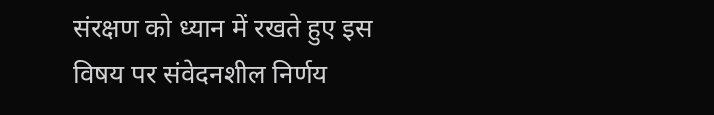संरक्षण को ध्यान में रखते हुए इस विषय पर संवेदनशील निर्णय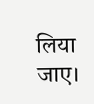लिया जाए।